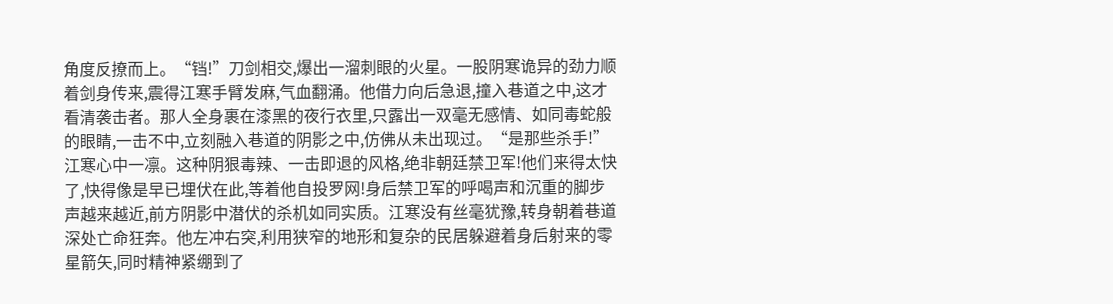角度反撩而上。“铛!”刀剑相交,爆出一溜刺眼的火星。一股阴寒诡异的劲力顺着剑身传来,震得江寒手臂发麻,气血翻涌。他借力向后急退,撞入巷道之中,这才看清袭击者。那人全身裹在漆黑的夜行衣里,只露出一双毫无感情、如同毒蛇般的眼睛,一击不中,立刻融入巷道的阴影之中,仿佛从未出现过。“是那些杀手!”江寒心中一凛。这种阴狠毒辣、一击即退的风格,绝非朝廷禁卫军!他们来得太快了,快得像是早已埋伏在此,等着他自投罗网!身后禁卫军的呼喝声和沉重的脚步声越来越近,前方阴影中潜伏的杀机如同实质。江寒没有丝毫犹豫,转身朝着巷道深处亡命狂奔。他左冲右突,利用狭窄的地形和复杂的民居躲避着身后射来的零星箭矢,同时精神紧绷到了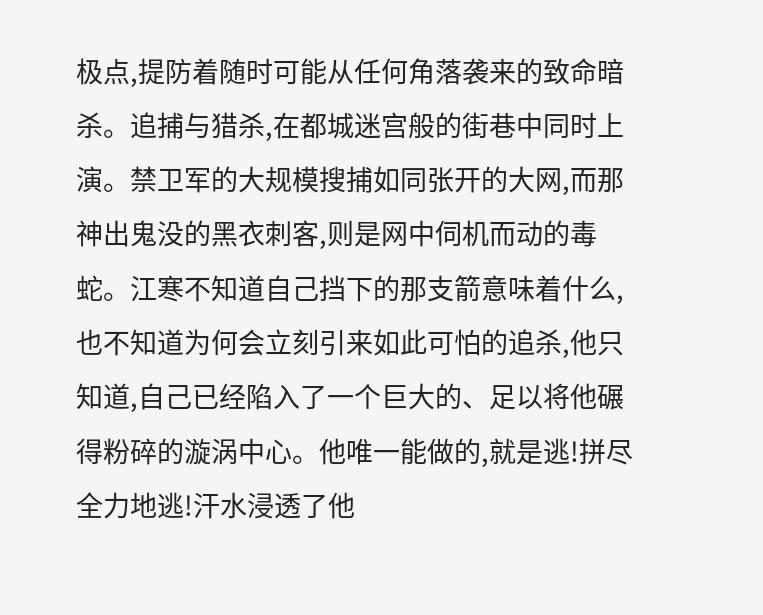极点,提防着随时可能从任何角落袭来的致命暗杀。追捕与猎杀,在都城迷宫般的街巷中同时上演。禁卫军的大规模搜捕如同张开的大网,而那神出鬼没的黑衣刺客,则是网中伺机而动的毒蛇。江寒不知道自己挡下的那支箭意味着什么,也不知道为何会立刻引来如此可怕的追杀,他只知道,自己已经陷入了一个巨大的、足以将他碾得粉碎的漩涡中心。他唯一能做的,就是逃!拼尽全力地逃!汗水浸透了他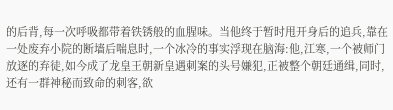的后背,每一次呼吸都带着铁锈般的血腥味。当他终于暂时甩开身后的追兵,靠在一处废弃小院的断墙后喘息时,一个冰冷的事实浮现在脑海:他,江寒,一个被师门放逐的弃徒,如今成了龙皇王朝新皇遇刺案的头号嫌犯,正被整个朝廷通缉,同时,还有一群神秘而致命的刺客,欲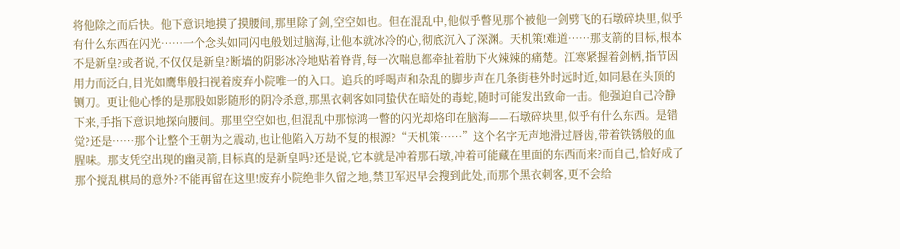将他除之而后快。他下意识地摸了摸腰间,那里除了剑,空空如也。但在混乱中,他似乎瞥见那个被他一剑劈飞的石墩碎块里,似乎有什么东西在闪光……一个念头如同闪电般划过脑海,让他本就冰冷的心,彻底沉入了深渊。天机策!难道……那支箭的目标,根本不是新皇?或者说,不仅仅是新皇?断墙的阴影冰冷地贴着脊背,每一次喘息都牵扯着肋下火辣辣的痛楚。江寒紧握着剑柄,指节因用力而泛白,目光如鹰隼般扫视着废弃小院唯一的入口。追兵的呼喝声和杂乱的脚步声在几条街巷外时远时近,如同悬在头顶的铡刀。更让他心悸的是那股如影随形的阴冷杀意,那黑衣刺客如同蛰伏在暗处的毒蛇,随时可能发出致命一击。他强迫自己冷静下来,手指下意识地探向腰间。那里空空如也,但混乱中那惊鸿一瞥的闪光却烙印在脑海——石墩碎块里,似乎有什么东西。是错觉?还是……那个让整个王朝为之震动,也让他陷入万劫不复的根源?“天机策……”这个名字无声地滑过唇齿,带着铁锈般的血腥味。那支凭空出现的幽灵箭,目标真的是新皇吗?还是说,它本就是冲着那石墩,冲着可能藏在里面的东西而来?而自己,恰好成了那个搅乱棋局的意外?不能再留在这里!废弃小院绝非久留之地,禁卫军迟早会搜到此处,而那个黑衣刺客,更不会给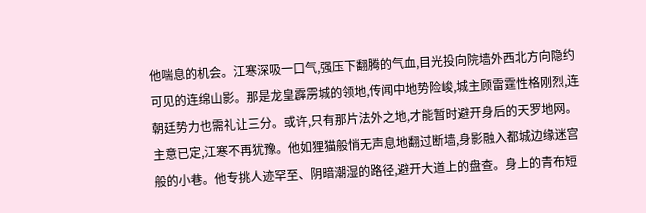他喘息的机会。江寒深吸一口气,强压下翻腾的气血,目光投向院墙外西北方向隐约可见的连绵山影。那是龙皇霹雳城的领地,传闻中地势险峻,城主顾雷霆性格刚烈,连朝廷势力也需礼让三分。或许,只有那片法外之地,才能暂时避开身后的天罗地网。主意已定,江寒不再犹豫。他如狸猫般悄无声息地翻过断墙,身影融入都城边缘迷宫般的小巷。他专挑人迹罕至、阴暗潮湿的路径,避开大道上的盘查。身上的青布短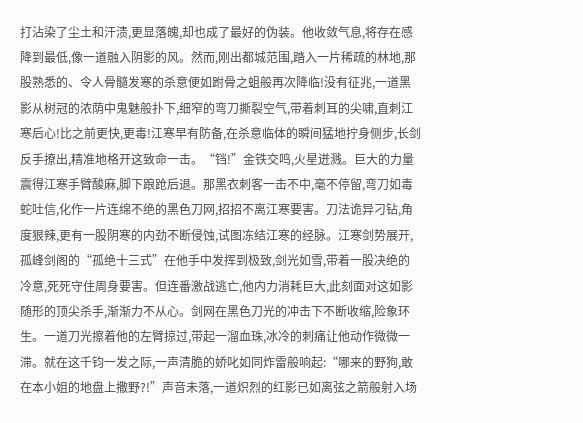打沾染了尘土和汗渍,更显落魄,却也成了最好的伪装。他收敛气息,将存在感降到最低,像一道融入阴影的风。然而,刚出都城范围,踏入一片稀疏的林地,那股熟悉的、令人骨髓发寒的杀意便如跗骨之蛆般再次降临!没有征兆,一道黑影从树冠的浓荫中鬼魅般扑下,细窄的弯刀撕裂空气,带着刺耳的尖啸,直刺江寒后心!比之前更快,更毒!江寒早有防备,在杀意临体的瞬间猛地拧身侧步,长剑反手撩出,精准地格开这致命一击。“铛!”金铁交鸣,火星迸溅。巨大的力量震得江寒手臂酸麻,脚下踉跄后退。那黑衣刺客一击不中,毫不停留,弯刀如毒蛇吐信,化作一片连绵不绝的黑色刀网,招招不离江寒要害。刀法诡异刁钻,角度狠辣,更有一股阴寒的内劲不断侵蚀,试图冻结江寒的经脉。江寒剑势展开,孤峰剑阁的“孤绝十三式”在他手中发挥到极致,剑光如雪,带着一股决绝的冷意,死死守住周身要害。但连番激战逃亡,他内力消耗巨大,此刻面对这如影随形的顶尖杀手,渐渐力不从心。剑网在黑色刀光的冲击下不断收缩,险象环生。一道刀光擦着他的左臂掠过,带起一溜血珠,冰冷的刺痛让他动作微微一滞。就在这千钧一发之际,一声清脆的娇叱如同炸雷般响起:“哪来的野狗,敢在本小姐的地盘上撒野?!”声音未落,一道炽烈的红影已如离弦之箭般射入场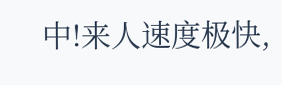中!来人速度极快,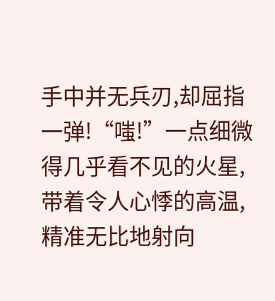手中并无兵刃,却屈指一弹!“嗤!”一点细微得几乎看不见的火星,带着令人心悸的高温,精准无比地射向